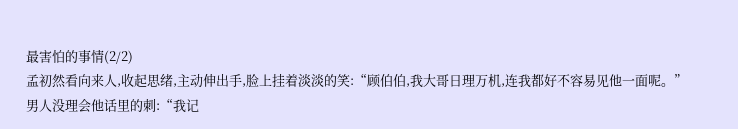最害怕的事情(2/2)
孟初然看向来人,收起思绪,主动伸出手,脸上挂着淡淡的笑:“顾伯伯,我大哥日理万机,连我都好不容易见他一面呢。”
男人没理会他话里的刺:“我记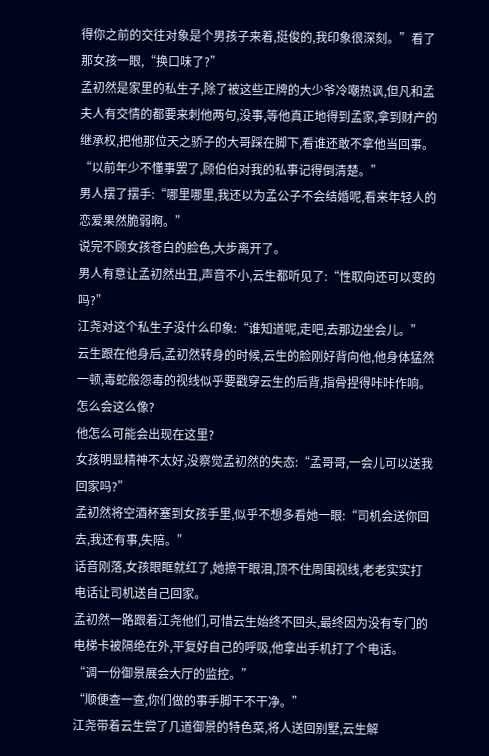得你之前的交往对象是个男孩子来着,挺俊的,我印象很深刻。”看了那女孩一眼,“换口味了?”
孟初然是家里的私生子,除了被这些正牌的大少爷冷嘲热讽,但凡和孟夫人有交情的都要来刺他两句,没事,等他真正地得到孟家,拿到财产的继承权,把他那位天之骄子的大哥踩在脚下,看谁还敢不拿他当回事。
“以前年少不懂事罢了,顾伯伯对我的私事记得倒清楚。”
男人摆了摆手:“哪里哪里,我还以为孟公子不会结婚呢,看来年轻人的恋爱果然脆弱啊。”
说完不顾女孩苍白的脸色,大步离开了。
男人有意让孟初然出丑,声音不小,云生都听见了:“性取向还可以变的吗?”
江尧对这个私生子没什么印象:“谁知道呢,走吧,去那边坐会儿。”
云生跟在他身后,孟初然转身的时候,云生的脸刚好背向他,他身体猛然一顿,毒蛇般怨毒的视线似乎要戳穿云生的后背,指骨捏得咔咔作响。
怎么会这么像?
他怎么可能会出现在这里?
女孩明显精神不太好,没察觉孟初然的失态:“孟哥哥,一会儿可以送我回家吗?”
孟初然将空酒杯塞到女孩手里,似乎不想多看她一眼:“司机会送你回去,我还有事,失陪。”
话音刚落,女孩眼眶就红了,她擦干眼泪,顶不住周围视线,老老实实打电话让司机送自己回家。
孟初然一路跟着江尧他们,可惜云生始终不回头,最终因为没有专门的电梯卡被隔绝在外,平复好自己的呼吸,他拿出手机打了个电话。
“调一份御景展会大厅的监控。”
“顺便查一查,你们做的事手脚干不干净。”
江尧带着云生尝了几道御景的特色菜,将人送回别墅,云生解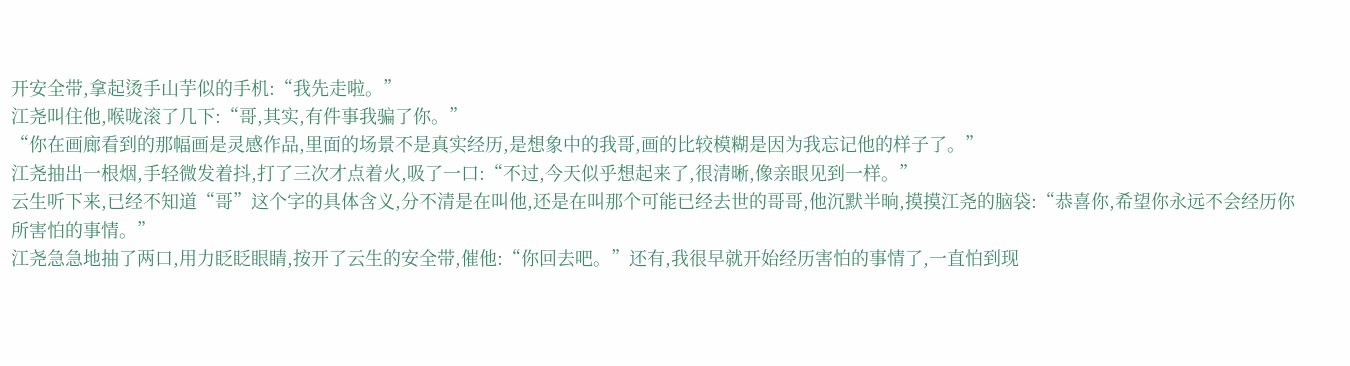开安全带,拿起烫手山芋似的手机:“我先走啦。”
江尧叫住他,喉咙滚了几下:“哥,其实,有件事我骗了你。”
“你在画廊看到的那幅画是灵感作品,里面的场景不是真实经历,是想象中的我哥,画的比较模糊是因为我忘记他的样子了。”
江尧抽出一根烟,手轻微发着抖,打了三次才点着火,吸了一口:“不过,今天似乎想起来了,很清晰,像亲眼见到一样。”
云生听下来,已经不知道“哥”这个字的具体含义,分不清是在叫他,还是在叫那个可能已经去世的哥哥,他沉默半晌,摸摸江尧的脑袋:“恭喜你,希望你永远不会经历你所害怕的事情。”
江尧急急地抽了两口,用力眨眨眼睛,按开了云生的安全带,催他:“你回去吧。”还有,我很早就开始经历害怕的事情了,一直怕到现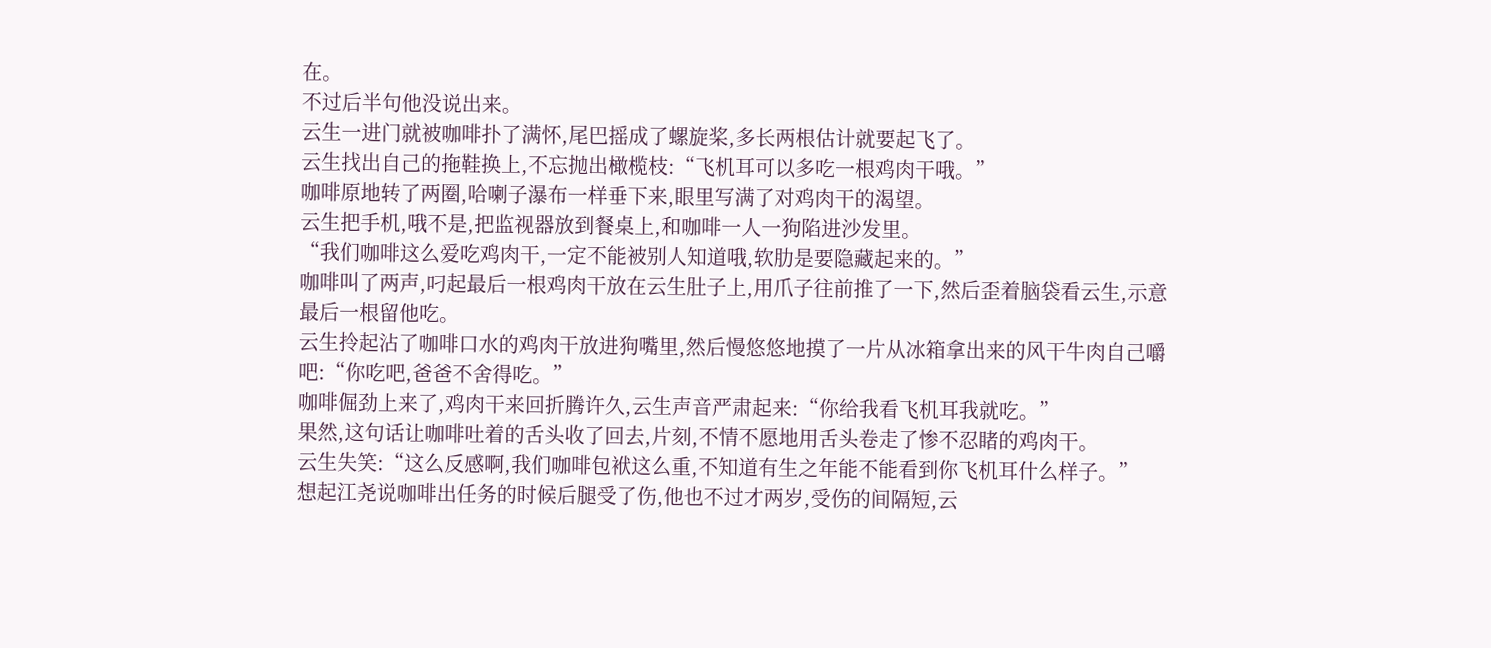在。
不过后半句他没说出来。
云生一进门就被咖啡扑了满怀,尾巴摇成了螺旋桨,多长两根估计就要起飞了。
云生找出自己的拖鞋换上,不忘抛出橄榄枝:“飞机耳可以多吃一根鸡肉干哦。”
咖啡原地转了两圈,哈喇子瀑布一样垂下来,眼里写满了对鸡肉干的渴望。
云生把手机,哦不是,把监视器放到餐桌上,和咖啡一人一狗陷进沙发里。
“我们咖啡这么爱吃鸡肉干,一定不能被别人知道哦,软肋是要隐藏起来的。”
咖啡叫了两声,叼起最后一根鸡肉干放在云生肚子上,用爪子往前推了一下,然后歪着脑袋看云生,示意最后一根留他吃。
云生拎起沾了咖啡口水的鸡肉干放进狗嘴里,然后慢悠悠地摸了一片从冰箱拿出来的风干牛肉自己嚼吧:“你吃吧,爸爸不舍得吃。”
咖啡倔劲上来了,鸡肉干来回折腾许久,云生声音严肃起来:“你给我看飞机耳我就吃。”
果然,这句话让咖啡吐着的舌头收了回去,片刻,不情不愿地用舌头卷走了惨不忍睹的鸡肉干。
云生失笑:“这么反感啊,我们咖啡包袱这么重,不知道有生之年能不能看到你飞机耳什么样子。”
想起江尧说咖啡出任务的时候后腿受了伤,他也不过才两岁,受伤的间隔短,云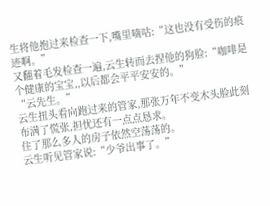生将他抱过来检查一下,嘴里嘀咕:“这也没有受伤的痕迹啊。”
又翻着毛发检查一遍,云生转而去捏他的狗脸:“咖啡是个健康的宝宝,,以后都会平平安安的。”
“云先生。”
云生扭头看向跑过来的管家,那张万年不变木头脸此刻布满了慌张,担忧还有一点点恳求。
住了那么多人的房子依然空荡荡的。
云生听见管家说:“少爷出事了。”